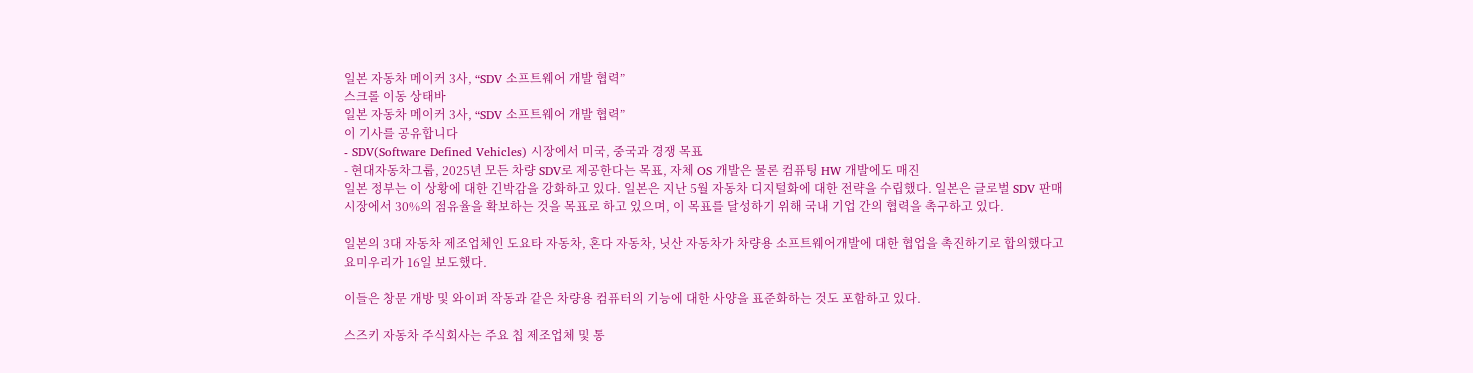일본 자동차 메이커 3사, “SDV 소프트웨어 개발 협력”
스크롤 이동 상태바
일본 자동차 메이커 3사, “SDV 소프트웨어 개발 협력”
이 기사를 공유합니다
- SDV(Software Defined Vehicles) 시장에서 미국, 중국과 경쟁 목표
- 현대자동차그룹, 2025년 모든 차량 SDV로 제공한다는 목표, 자체 OS 개발은 물론 컴퓨팅 HW 개발에도 매진
일본 정부는 이 상황에 대한 긴박감을 강화하고 있다. 일본은 지난 5월 자동차 디지털화에 대한 전략을 수립했다. 일본은 글로벌 SDV 판매 시장에서 30%의 점유율을 확보하는 것을 목표로 하고 있으며, 이 목표를 달성하기 위해 국내 기업 간의 협력을 촉구하고 있다.

일본의 3대 자동차 제조업체인 도요타 자동차, 혼다 자동차, 닛산 자동차가 차량용 소프트웨어개발에 대한 협업을 촉진하기로 합의했다고 요미우리가 16일 보도했다.

이들은 창문 개방 및 와이퍼 작동과 같은 차량용 컴퓨터의 기능에 대한 사양을 표준화하는 것도 포함하고 있다.

스즈키 자동차 주식회사는 주요 칩 제조업체 및 통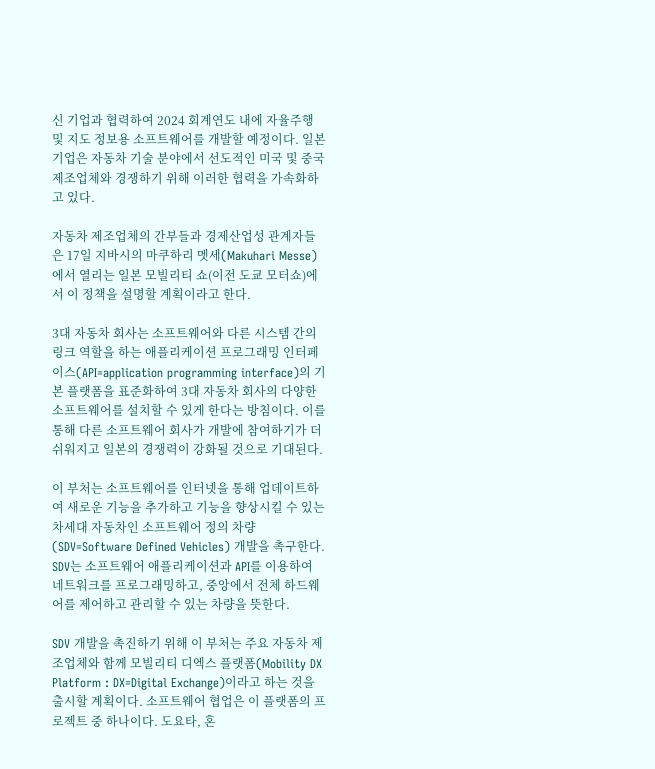신 기업과 협력하여 2024 회계연도 내에 자율주행 및 지도 정보용 소프트웨어를 개발할 예정이다. 일본 기업은 자동차 기술 분야에서 선도적인 미국 및 중국 제조업체와 경쟁하기 위해 이러한 협력을 가속화하고 있다.

자동차 제조업체의 간부들과 경제산업성 관계자들은 17일 지바시의 마쿠하리 멧세(Makuhari Messe)에서 열리는 일본 모빌리티 쇼(이전 도쿄 모터쇼)에서 이 정책을 설명할 계획이라고 한다.

3대 자동차 회사는 소프트웨어와 다른 시스템 간의 링크 역할을 하는 애플리케이션 프로그래밍 인터페이스(API=application programming interface)의 기본 플랫폼을 표준화하여 3대 자동차 회사의 다양한 소프트웨어를 설치할 수 있게 한다는 방침이다. 이를 통해 다른 소프트웨어 회사가 개발에 참여하기가 더 쉬워지고 일본의 경쟁력이 강화될 것으로 기대된다.

이 부처는 소프트웨어를 인터넷을 통해 업데이트하여 새로운 기능을 추가하고 기능을 향상시킬 수 있는 차세대 자동차인 소프트웨어 정의 차량(SDV=Software Defined Vehicles) 개발을 촉구한다. SDV는 소프트웨어 애플리케이션과 API를 이용하여 네트워크를 프로그래밍하고, 중앙에서 전체 하드웨어를 제어하고 관리할 수 있는 차량을 뜻한다.

SDV 개발을 촉진하기 위해 이 부처는 주요 자동차 제조업체와 함께 모빌리티 디엑스 플랫폼(Mobility DX Platform : DX=Digital Exchange)이라고 하는 것을 출시할 계획이다. 소프트웨어 협업은 이 플랫폼의 프로젝트 중 하나이다. 도요타, 혼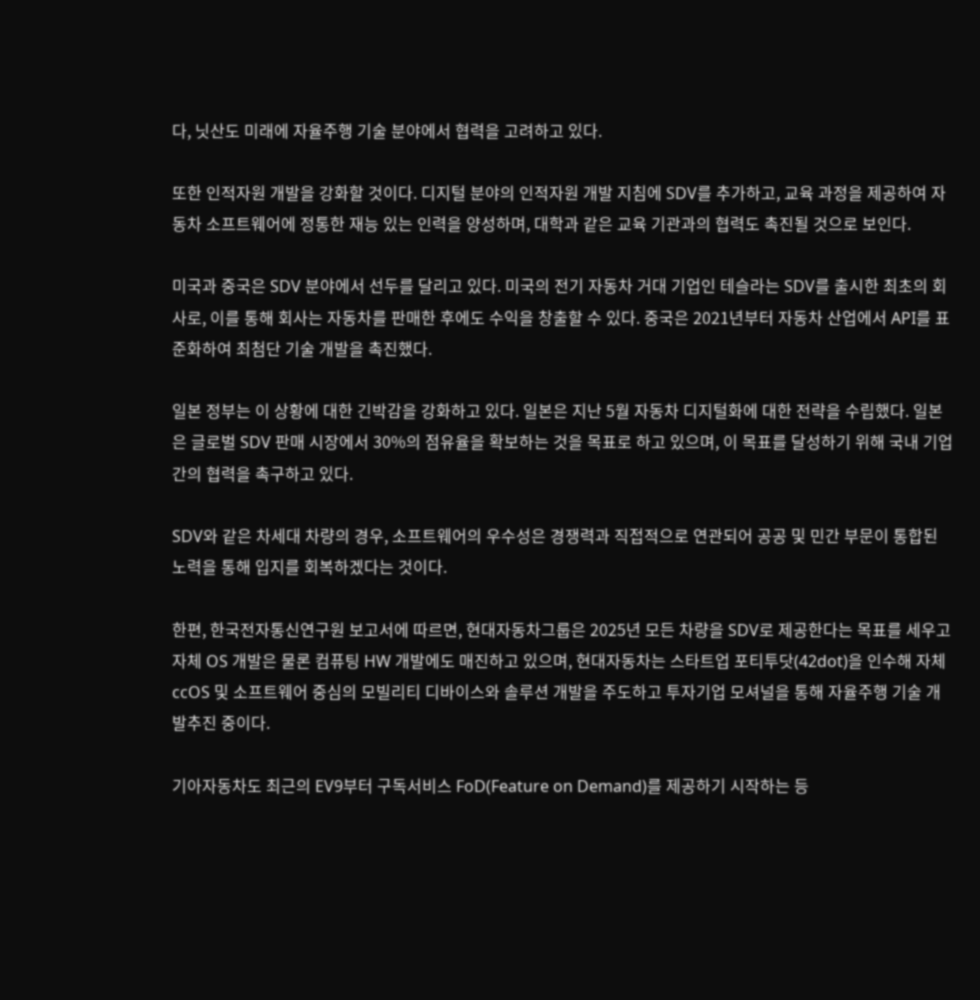다, 닛산도 미래에 자율주행 기술 분야에서 협력을 고려하고 있다.

또한 인적자원 개발을 강화할 것이다. 디지털 분야의 인적자원 개발 지침에 SDV를 추가하고, 교육 과정을 제공하여 자동차 소프트웨어에 정통한 재능 있는 인력을 양성하며, 대학과 같은 교육 기관과의 협력도 촉진될 것으로 보인다.

미국과 중국은 SDV 분야에서 선두를 달리고 있다. 미국의 전기 자동차 거대 기업인 테슬라는 SDV를 출시한 최초의 회사로, 이를 통해 회사는 자동차를 판매한 후에도 수익을 창출할 수 있다. 중국은 2021년부터 자동차 산업에서 API를 표준화하여 최첨단 기술 개발을 촉진했다.

일본 정부는 이 상황에 대한 긴박감을 강화하고 있다. 일본은 지난 5월 자동차 디지털화에 대한 전략을 수립했다. 일본은 글로벌 SDV 판매 시장에서 30%의 점유율을 확보하는 것을 목표로 하고 있으며, 이 목표를 달성하기 위해 국내 기업 간의 협력을 촉구하고 있다.

SDV와 같은 차세대 차량의 경우, 소프트웨어의 우수성은 경쟁력과 직접적으로 연관되어 공공 및 민간 부문이 통합된 노력을 통해 입지를 회복하겠다는 것이다.

한편, 한국전자통신연구원 보고서에 따르면, 현대자동차그룹은 2025년 모든 차량을 SDV로 제공한다는 목표를 세우고 자체 OS 개발은 물론 컴퓨팅 HW 개발에도 매진하고 있으며, 현대자동차는 스타트업 포티투닷(42dot)을 인수해 자체 ccOS 및 소프트웨어 중심의 모빌리티 디바이스와 솔루션 개발을 주도하고 투자기업 모셔널을 통해 자율주행 기술 개발추진 중이다.

기아자동차도 최근의 EV9부터 구독서비스 FoD(Feature on Demand)를 제공하기 시작하는 등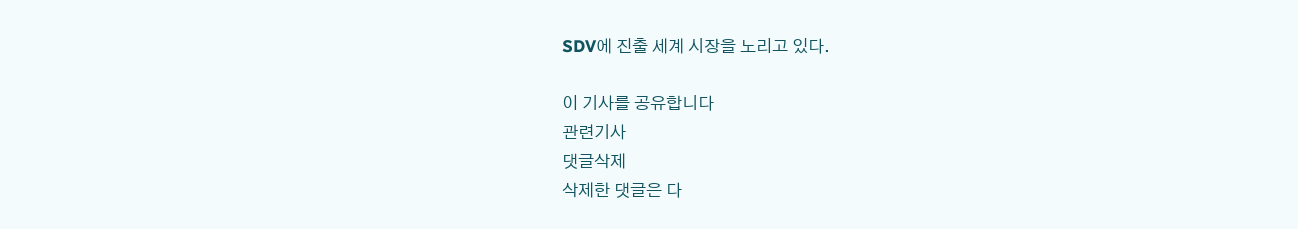SDV에 진출 세계 시장을 노리고 있다.

이 기사를 공유합니다
관련기사
댓글삭제
삭제한 댓글은 다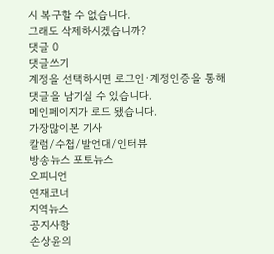시 복구할 수 없습니다.
그래도 삭제하시겠습니까?
댓글 0
댓글쓰기
계정을 선택하시면 로그인·계정인증을 통해
댓글을 남기실 수 있습니다.
메인페이지가 로드 됐습니다.
가장많이본 기사
칼럼/수첩/발언대/인터뷰
방송뉴스 포토뉴스
오피니언
연재코너
지역뉴스
공지사항
손상윤의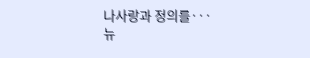나사랑과 정의를···
뉴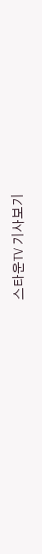스타운TV 기사보기